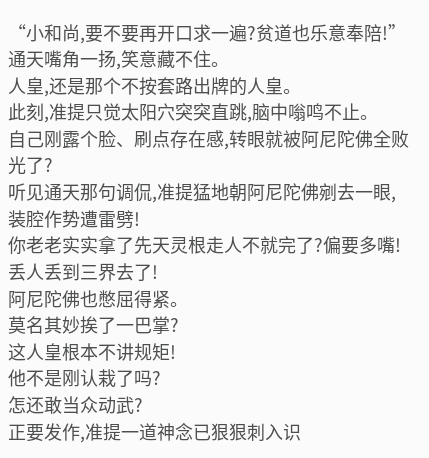“小和尚,要不要再开口求一遍?贫道也乐意奉陪!”
通天嘴角一扬,笑意藏不住。
人皇,还是那个不按套路出牌的人皇。
此刻,准提只觉太阳穴突突直跳,脑中嗡鸣不止。
自己刚露个脸、刷点存在感,转眼就被阿尼陀佛全败光了?
听见通天那句调侃,准提猛地朝阿尼陀佛剜去一眼,
装腔作势遭雷劈!
你老老实实拿了先天灵根走人不就完了?偏要多嘴!
丢人丢到三界去了!
阿尼陀佛也憋屈得紧。
莫名其妙挨了一巴掌?
这人皇根本不讲规矩!
他不是刚认栽了吗?
怎还敢当众动武?
正要发作,准提一道神念已狠狠刺入识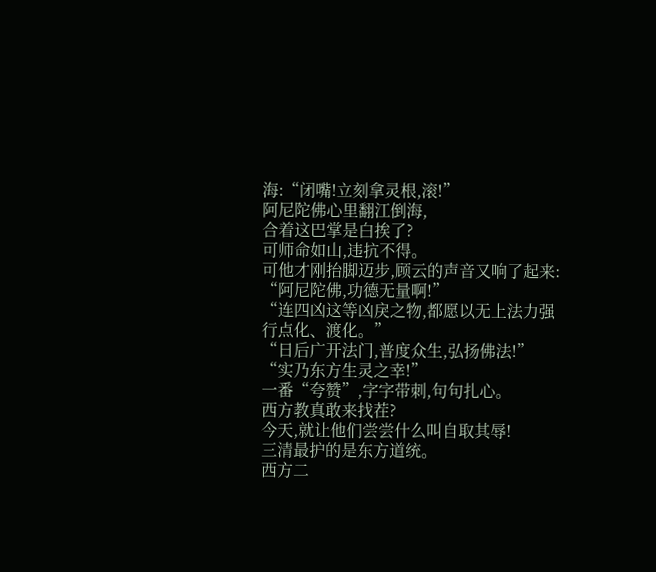海:“闭嘴!立刻拿灵根,滚!”
阿尼陀佛心里翻江倒海,
合着这巴掌是白挨了?
可师命如山,违抗不得。
可他才刚抬脚迈步,顾云的声音又响了起来:
“阿尼陀佛,功德无量啊!”
“连四凶这等凶戾之物,都愿以无上法力强行点化、渡化。”
“日后广开法门,普度众生,弘扬佛法!”
“实乃东方生灵之幸!”
一番“夸赞”,字字带刺,句句扎心。
西方教真敢来找茬?
今天,就让他们尝尝什么叫自取其辱!
三清最护的是东方道统。
西方二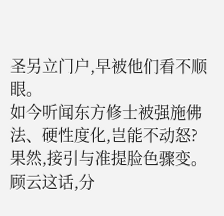圣另立门户,早被他们看不顺眼。
如今听闻东方修士被强施佛法、硬性度化,岂能不动怒?
果然,接引与准提脸色骤变。
顾云这话,分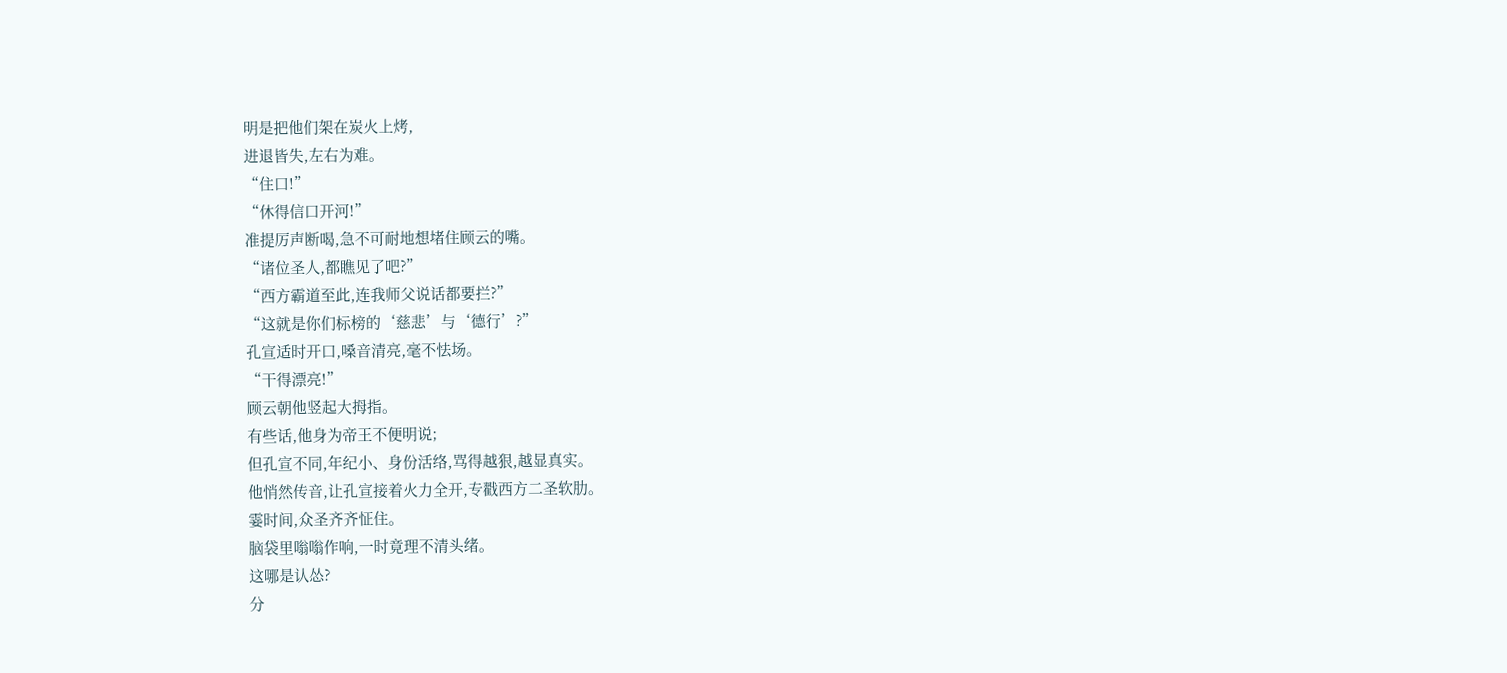明是把他们架在炭火上烤,
进退皆失,左右为难。
“住口!”
“休得信口开河!”
准提厉声断喝,急不可耐地想堵住顾云的嘴。
“诸位圣人,都瞧见了吧?”
“西方霸道至此,连我师父说话都要拦?”
“这就是你们标榜的‘慈悲’与‘德行’?”
孔宣适时开口,嗓音清亮,毫不怯场。
“干得漂亮!”
顾云朝他竖起大拇指。
有些话,他身为帝王不便明说;
但孔宣不同,年纪小、身份活络,骂得越狠,越显真实。
他悄然传音,让孔宣接着火力全开,专戳西方二圣软肋。
霎时间,众圣齐齐怔住。
脑袋里嗡嗡作响,一时竟理不清头绪。
这哪是认怂?
分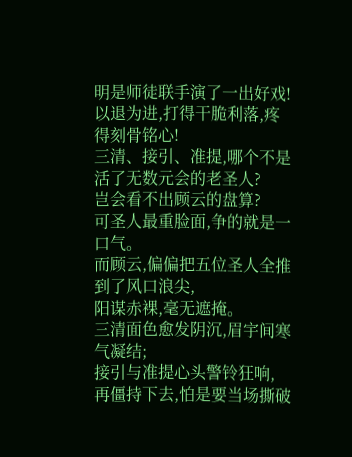明是师徒联手演了一出好戏!
以退为进,打得干脆利落,疼得刻骨铭心!
三清、接引、准提,哪个不是活了无数元会的老圣人?
岂会看不出顾云的盘算?
可圣人最重脸面,争的就是一口气。
而顾云,偏偏把五位圣人全推到了风口浪尖,
阳谋赤裸,毫无遮掩。
三清面色愈发阴沉,眉宇间寒气凝结;
接引与准提心头警铃狂响,
再僵持下去,怕是要当场撕破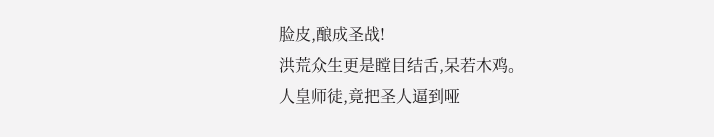脸皮,酿成圣战!
洪荒众生更是瞠目结舌,呆若木鸡。
人皇师徒,竟把圣人逼到哑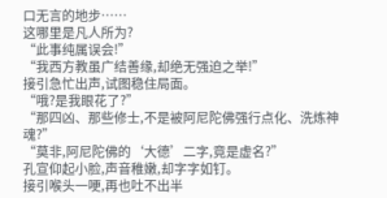口无言的地步……
这哪里是凡人所为?
“此事纯属误会!”
“我西方教虽广结善缘,却绝无强迫之举!”
接引急忙出声,试图稳住局面。
“哦?是我眼花了?”
“那四凶、那些修士,不是被阿尼陀佛强行点化、洗炼神魂?”
“莫非,阿尼陀佛的‘大德’二字,竟是虚名?”
孔宣仰起小脸,声音稚嫩,却字字如钉。
接引喉头一哽,再也吐不出半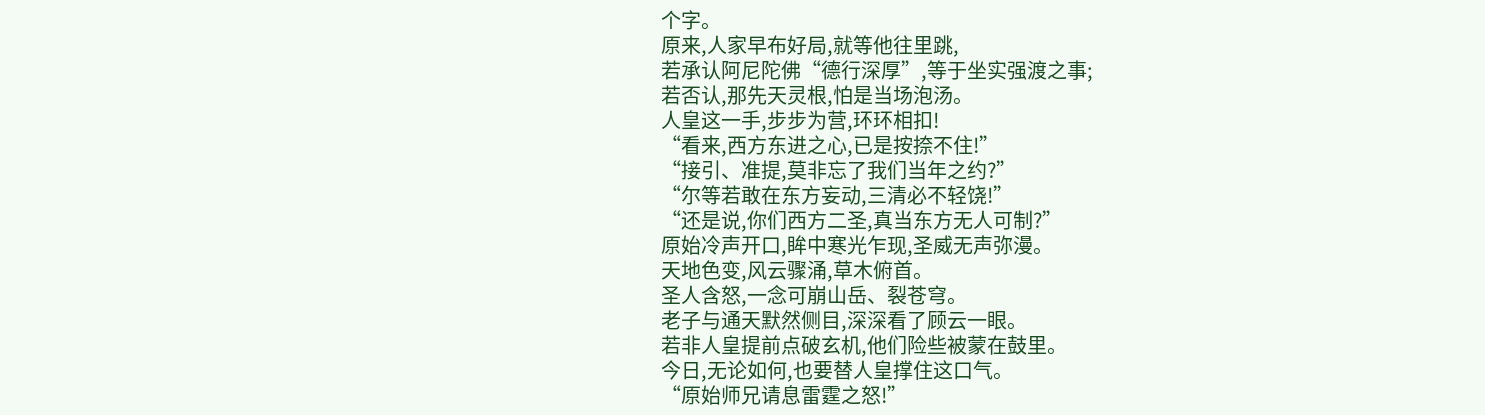个字。
原来,人家早布好局,就等他往里跳,
若承认阿尼陀佛“德行深厚”,等于坐实强渡之事;
若否认,那先天灵根,怕是当场泡汤。
人皇这一手,步步为营,环环相扣!
“看来,西方东进之心,已是按捺不住!”
“接引、准提,莫非忘了我们当年之约?”
“尔等若敢在东方妄动,三清必不轻饶!”
“还是说,你们西方二圣,真当东方无人可制?”
原始冷声开口,眸中寒光乍现,圣威无声弥漫。
天地色变,风云骤涌,草木俯首。
圣人含怒,一念可崩山岳、裂苍穹。
老子与通天默然侧目,深深看了顾云一眼。
若非人皇提前点破玄机,他们险些被蒙在鼓里。
今日,无论如何,也要替人皇撑住这口气。
“原始师兄请息雷霆之怒!”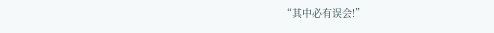“其中必有误会!”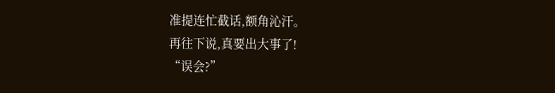准提连忙截话,额角沁汗。
再往下说,真要出大事了!
“误会?”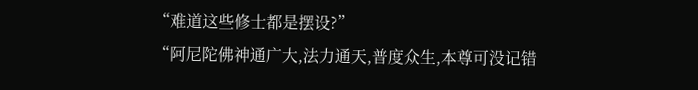“难道这些修士都是摆设?”
“阿尼陀佛神通广大,法力通天,普度众生,本尊可没记错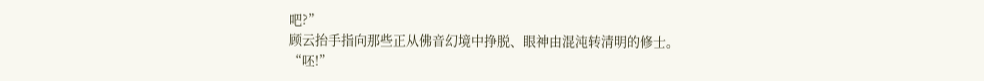吧?”
顾云抬手指向那些正从佛音幻境中挣脱、眼神由混沌转清明的修士。
“呸!”